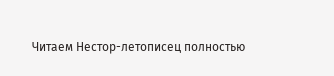Читаем Нестор-летописец полностью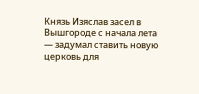Князь Изяслав засел в Вышгороде с начала лета — задумал ставить новую церковь для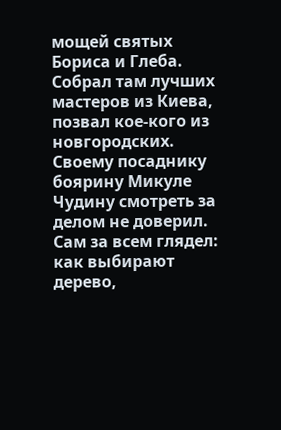мощей святых Бориса и Глеба. Собрал там лучших мастеров из Киева, позвал кое-кого из новгородских. Своему посаднику боярину Микуле Чудину смотреть за делом не доверил. Сам за всем глядел: как выбирают дерево,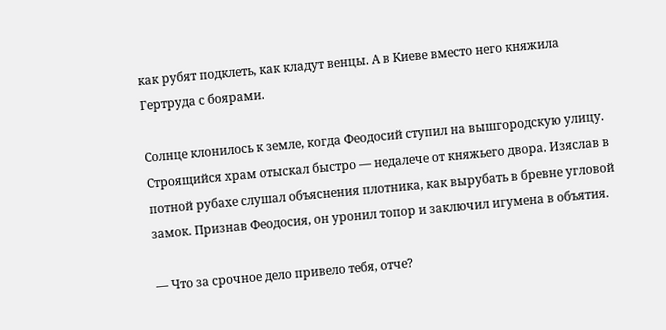как рубят подклеть, как кладут венцы. А в Киеве вместо него княжила Гертруда с боярами.

Солнце клонилось к земле, когда Феодосий ступил на вышгородскую улицу. Строящийся храм отыскал быстро — недалече от княжьего двора. Изяслав в потной рубахе слушал объяснения плотника, как вырубать в бревне угловой замок. Признав Феодосия, он уронил топор и заключил игумена в объятия.

— Что за срочное дело привело тебя, отче?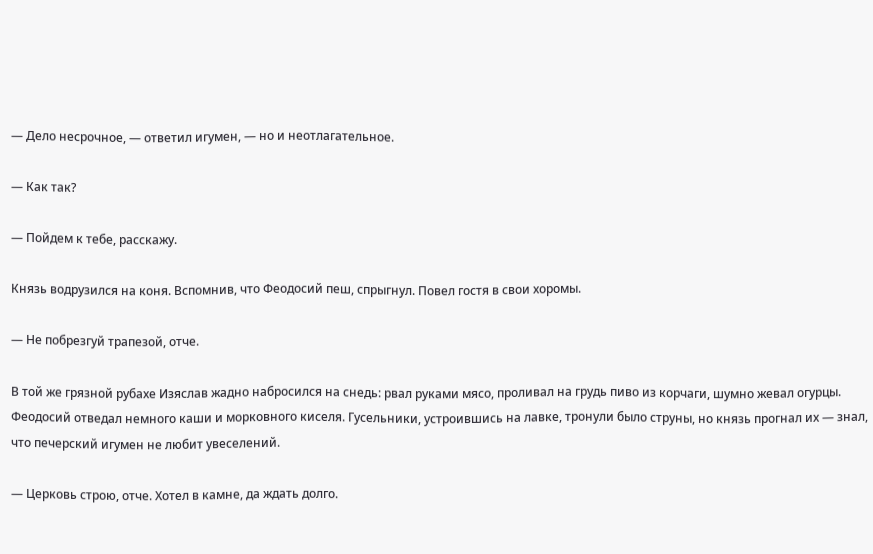— Дело несрочное, — ответил игумен, — но и неотлагательное.

— Как так?

— Пойдем к тебе, расскажу.

Князь водрузился на коня. Вспомнив, что Феодосий пеш, спрыгнул. Повел гостя в свои хоромы.

— Не побрезгуй трапезой, отче.

В той же грязной рубахе Изяслав жадно набросился на снедь: рвал руками мясо, проливал на грудь пиво из корчаги, шумно жевал огурцы. Феодосий отведал немного каши и морковного киселя. Гусельники, устроившись на лавке, тронули было струны, но князь прогнал их — знал, что печерский игумен не любит увеселений.

— Церковь строю, отче. Хотел в камне, да ждать долго.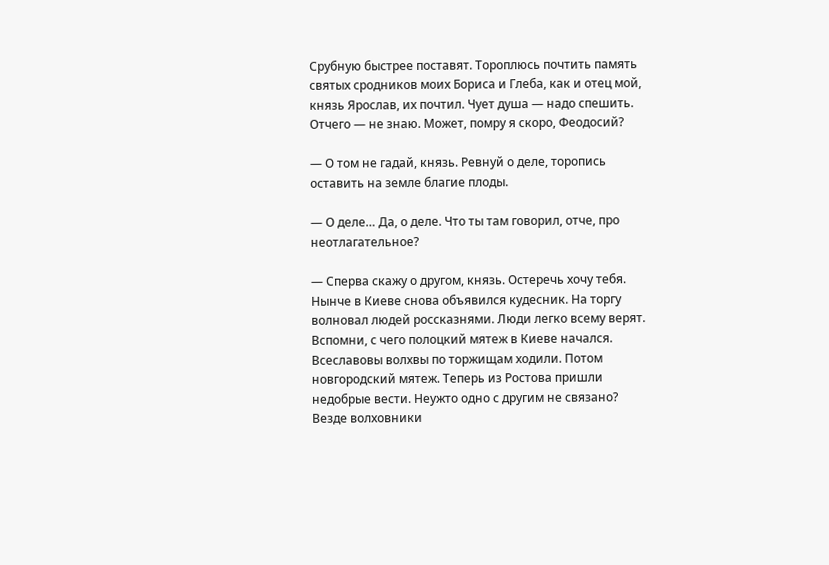Срубную быстрее поставят. Тороплюсь почтить память святых сродников моих Бориса и Глеба, как и отец мой, князь Ярослав, их почтил. Чует душа — надо спешить. Отчего — не знаю. Может, помру я скоро, Феодосий?

— О том не гадай, князь. Ревнуй о деле, торопись оставить на земле благие плоды.

— О деле… Да, о деле. Что ты там говорил, отче, про неотлагательное?

— Сперва скажу о другом, князь. Остеречь хочу тебя. Нынче в Киеве снова объявился кудесник. На торгу волновал людей россказнями. Люди легко всему верят. Вспомни, с чего полоцкий мятеж в Киеве начался. Всеславовы волхвы по торжищам ходили. Потом новгородский мятеж. Теперь из Ростова пришли недобрые вести. Неужто одно с другим не связано? Везде волховники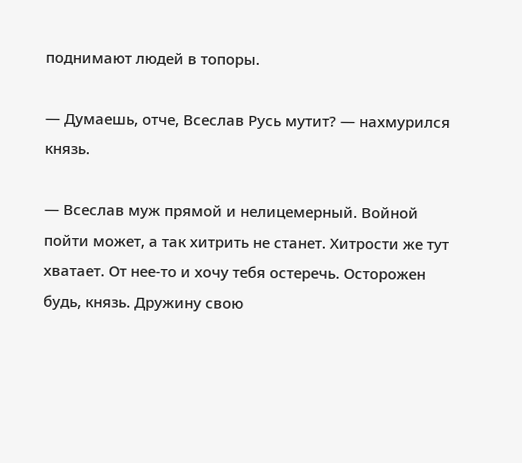поднимают людей в топоры.

— Думаешь, отче, Всеслав Русь мутит? — нахмурился князь.

— Всеслав муж прямой и нелицемерный. Войной пойти может, а так хитрить не станет. Хитрости же тут хватает. От нее-то и хочу тебя остеречь. Осторожен будь, князь. Дружину свою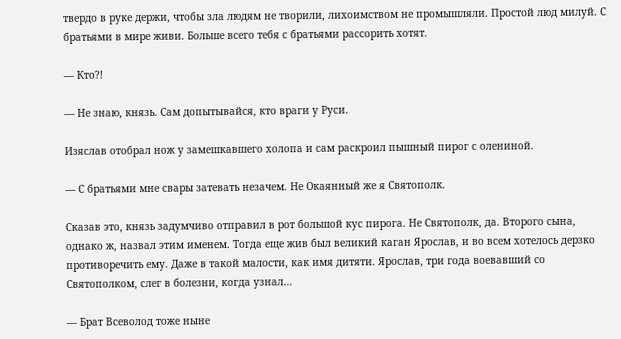твердо в руке держи, чтобы зла людям не творили, лихоимством не промышляли. Простой люд милуй. С братьями в мире живи. Больше всего тебя с братьями рассорить хотят.

— Кто?!

— Не знаю, князь. Сам допытывайся, кто враги у Руси.

Изяслав отобрал нож у замешкавшего холопа и сам раскроил пышный пирог с олениной.

— С братьями мне свары затевать незачем. Не Окаянный же я Святополк.

Сказав это, князь задумчиво отправил в рот большой кус пирога. Не Святополк, да. Второго сына, однако ж, назвал этим именем. Тогда еще жив был великий каган Ярослав, и во всем хотелось дерзко противоречить ему. Даже в такой малости, как имя дитяти. Ярослав, три года воевавший со Святополком, слег в болезни, когда узнал…

— Брат Всеволод тоже ныне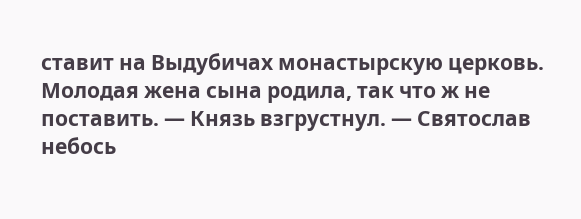ставит на Выдубичах монастырскую церковь. Молодая жена сына родила, так что ж не поставить. — Князь взгрустнул. — Святослав небось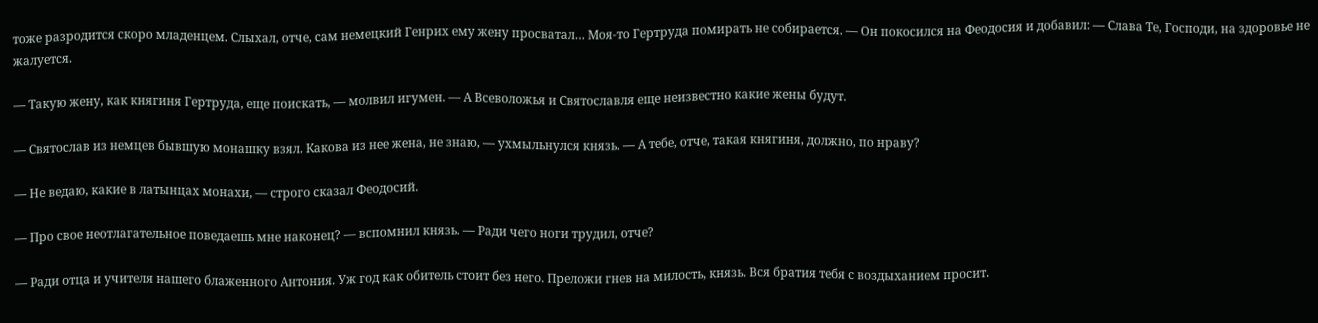тоже разродится скоро младенцем. Слыхал, отче, сам немецкий Генрих ему жену просватал… Моя-то Гертруда помирать не собирается. — Он покосился на Феодосия и добавил: — Слава Те, Господи, на здоровье не жалуется.

— Такую жену, как княгиня Гертруда, еще поискать, — молвил игумен. — А Всеволожья и Святославля еще неизвестно какие жены будут.

— Святослав из немцев бывшую монашку взял. Какова из нее жена, не знаю, — ухмыльнулся князь. — А тебе, отче, такая княгиня, должно, по нраву?

— Не ведаю, какие в латынцах монахи, — строго сказал Феодосий.

— Про свое неотлагательное поведаешь мне наконец? — вспомнил князь. — Ради чего ноги трудил, отче?

— Ради отца и учителя нашего блаженного Антония. Уж год как обитель стоит без него. Преложи гнев на милость, князь. Вся братия тебя с воздыханием просит.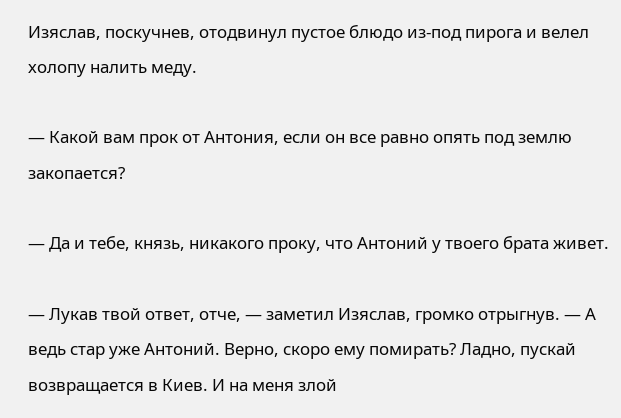Изяслав, поскучнев, отодвинул пустое блюдо из-под пирога и велел холопу налить меду.

— Какой вам прок от Антония, если он все равно опять под землю закопается?

— Да и тебе, князь, никакого проку, что Антоний у твоего брата живет.

— Лукав твой ответ, отче, — заметил Изяслав, громко отрыгнув. — А ведь стар уже Антоний. Верно, скоро ему помирать? Ладно, пускай возвращается в Киев. И на меня злой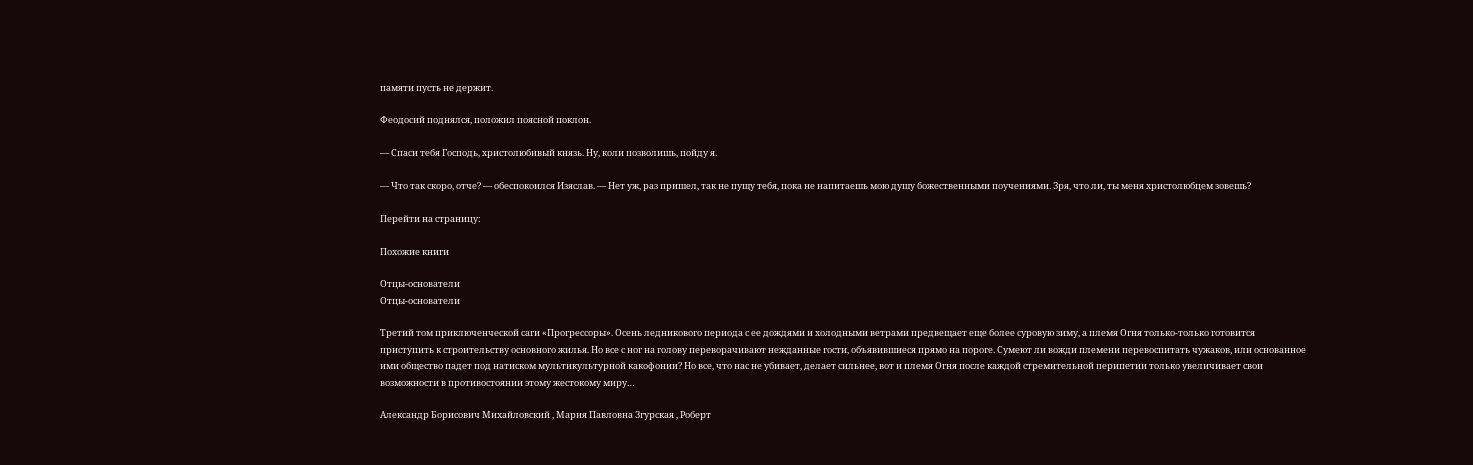памяти пусть не держит.

Феодосий поднялся, положил поясной поклон.

— Спаси тебя Господь, христолюбивый князь. Ну, коли позволишь, пойду я.

— Что так скоро, отче? — обеспокоился Изяслав. — Нет уж, раз пришел, так не пущу тебя, пока не напитаешь мою душу божественными поучениями. Зря, что ли, ты меня христолюбцем зовешь?

Перейти на страницу:

Похожие книги

Отцы-основатели
Отцы-основатели

Третий том приключенческой саги «Прогрессоры». Осень ледникового периода с ее дождями и холодными ветрами предвещает еще более суровую зиму, а племя Огня только-только готовится приступить к строительству основного жилья. Но все с ног на голову переворачивают нежданные гости, объявившиеся прямо на пороге. Сумеют ли вожди племени перевоспитать чужаков, или основанное ими общество падет под натиском мультикультурной какофонии? Но все, что нас не убивает, делает сильнее, вот и племя Огня после каждой стремительной перипетии только увеличивает свои возможности в противостоянии этому жестокому миру…

Александр Борисович Михайловский , Мария Павловна Згурская , Роберт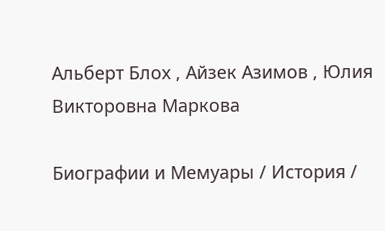Альберт Блох , Айзек Азимов , Юлия Викторовна Маркова

Биографии и Мемуары / История /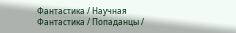Фантастика / Научная Фантастика / Попаданцы /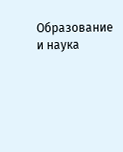Образование и наука